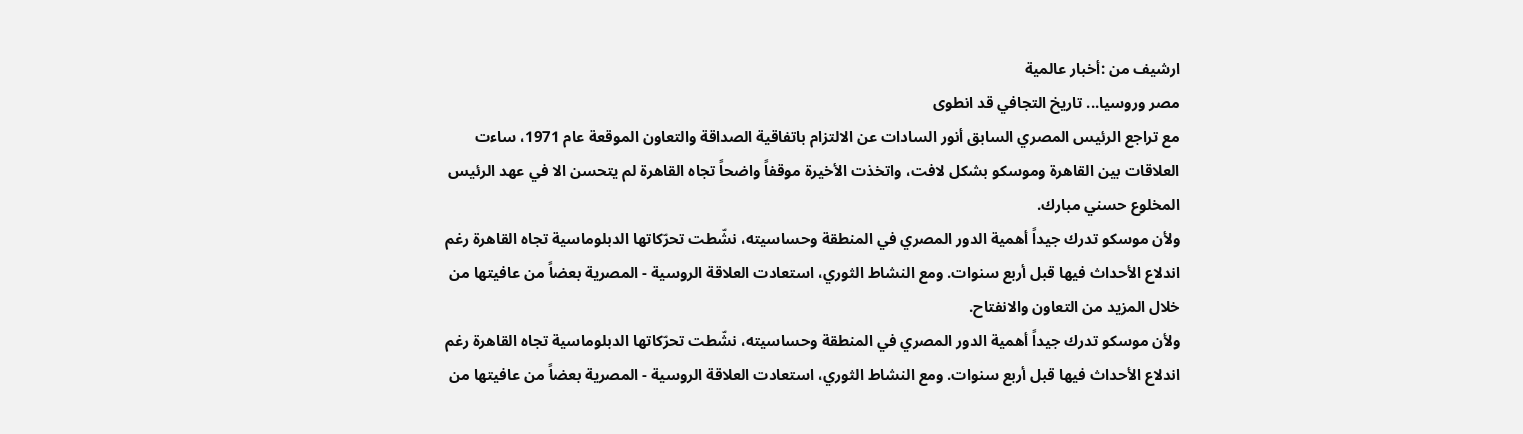ارشيف من :أخبار عالمية
مصر وروسيا... تاريخ التجافي قد انطوى
مع تراجع الرئيس المصري السابق أنور السادات عن الالتزام باتفاقية الصداقة والتعاون الموقعة عام 1971، ساءت العلاقات بين القاهرة وموسكو بشكل لافت، واتخذت الأخيرة موقفاً واضحاً تجاه القاهرة لم يتحسن الا في عهد الرئيس المخلوع حسني مبارك.
ولأن موسكو تدرك جيداً أهمية الدور المصري في المنطقة وحساسيته، نشّطت تحرّكاتها الدبلوماسية تجاه القاهرة رغم اندلاع الأحداث فيها قبل أربع سنوات. ومع النشاط الثوري، استعادت العلاقة الروسية - المصرية بعضاً من عافيتها من خلال المزيد من التعاون والانفتاح.
ولأن موسكو تدرك جيداً أهمية الدور المصري في المنطقة وحساسيته، نشّطت تحرّكاتها الدبلوماسية تجاه القاهرة رغم اندلاع الأحداث فيها قبل أربع سنوات. ومع النشاط الثوري، استعادت العلاقة الروسية - المصرية بعضاً من عافيتها من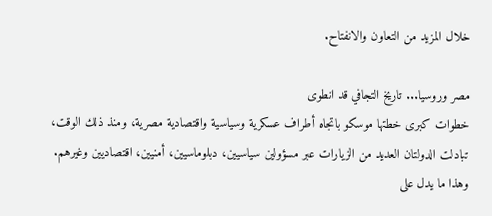خلال المزيد من التعاون والانفتاح.

مصر وروسيا... تاريخ التجافي قد انطوى
خطوات كبرى خطتها موسكو باتجاه أطراف عسكرية وسياسية واقتصادية مصرية، ومنذ ذلك الوقت، تبادلت الدولتان العديد من الزيارات عبر مسؤولين سياسيين، دبلوماسيين، أمنيين، اقتصاديين وغيرهم.
وهذا ما يدل على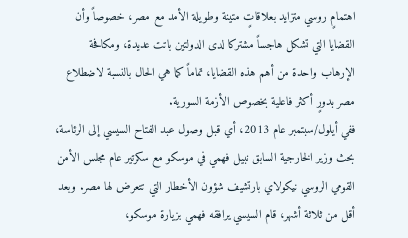اهتمامٍ روسي متزايد بعلاقاتٍ متينة وطويلة الأمد مع مصر، خصوصاً وأن القضايا التي تشكل هاجساً مشتركا لدى الدولتين باتت عديدة، ومكافحة الإرهاب واحدة من أهم هذه القضايا، تماماً كما هي الحال بالنسبة لاضطلاع مصر بدورٍ أكثر فاعلية بخصوص الأزمة السورية.
ففي أيلول/سبتمبر عام 2013، أي قبل وصول عبد الفتاح السيسي إلى الرئاسة، بحث وزير الخارجية السابق نبيل فهمي في موسكو مع سكرتير عام مجلس الأمن القومي الروسي نيكولاي بارتشيف شؤون الأخطار التي تتعرض لها مصر. وبعد أقل من ثلاثة أشهر، قام السيسي يرافقه فهمي بزيارة موسكو،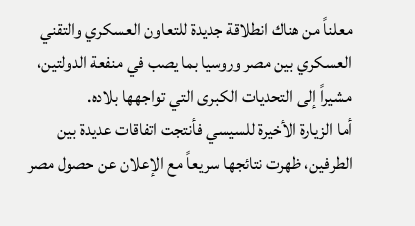معلناً من هناك انطلاقة جديدة للتعاون العسكري والتقني العسكري بين مصر وروسيا بما يصب في منفعة الدولتين، مشيراً إلى التحديات الكبرى التي تواجهها بلاده.
أما الزيارة الأخيرة للسيسي فأنتجت اتفاقات عديدة بين الطرفين، ظهرت نتائجها سريعاً مع الإعلان عن حصول مصر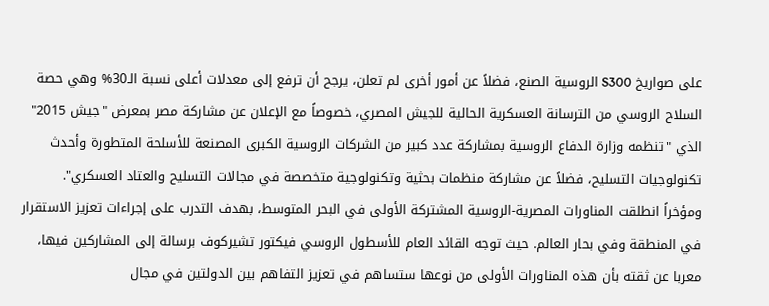على صواريخ S300 الروسية الصنع، فضلاً عن أمور أخرى لم تعلن، يرجح أن ترفع إلى معدلات أعلى نسبة الـ30% وهي حصة السلاح الروسي من الترسانة العسكرية الحالية للجيش المصري، خصوصاً مع الإعلان عن مشاركة مصر بمعرض "جيش 2015" الذي "تنظمه وزارة الدفاع الروسية بمشاركة عدد كبير من الشركات الروسية الكبرى المصنعة للأسلحة المتطورة وأحدث تكنولوجيات التسليح، فضلاً عن مشاركة منظمات بحثية وتكنولوجية متخصصة في مجالات التسليح والعتاد العسكري".
ومؤخراً انطلقت المناورات المصرية-الروسية المشتركة الأولى في البحر المتوسط، بهدف التدرب على إجراءات تعزيز الاستقرار في المنطقة وفي بحار العالم. حيث توجه القائد العام للأسطول الروسي فيكتور تشيركوف برسالة إلى المشاركين فيها، معربا عن ثقته بأن هذه المناورات الأولى من نوعها ستساهم في تعزيز التفاهم بين الدولتين في مجال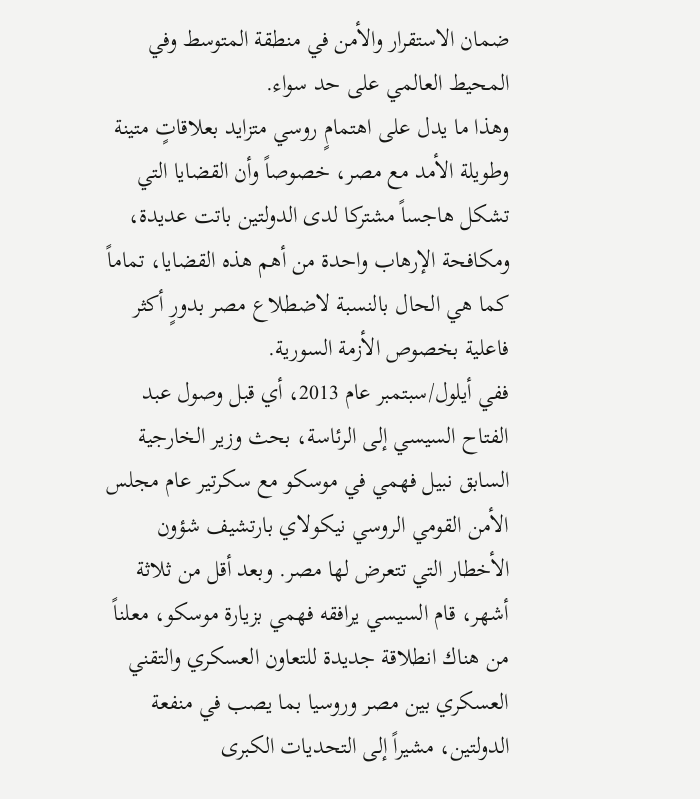ضمان الاستقرار والأمن في منطقة المتوسط وفي المحيط العالمي على حد سواء.
وهذا ما يدل على اهتمامٍ روسي متزايد بعلاقاتٍ متينة وطويلة الأمد مع مصر، خصوصاً وأن القضايا التي تشكل هاجساً مشتركا لدى الدولتين باتت عديدة، ومكافحة الإرهاب واحدة من أهم هذه القضايا، تماماً كما هي الحال بالنسبة لاضطلاع مصر بدورٍ أكثر فاعلية بخصوص الأزمة السورية.
ففي أيلول/سبتمبر عام 2013، أي قبل وصول عبد الفتاح السيسي إلى الرئاسة، بحث وزير الخارجية السابق نبيل فهمي في موسكو مع سكرتير عام مجلس الأمن القومي الروسي نيكولاي بارتشيف شؤون الأخطار التي تتعرض لها مصر. وبعد أقل من ثلاثة أشهر، قام السيسي يرافقه فهمي بزيارة موسكو، معلناً من هناك انطلاقة جديدة للتعاون العسكري والتقني العسكري بين مصر وروسيا بما يصب في منفعة الدولتين، مشيراً إلى التحديات الكبرى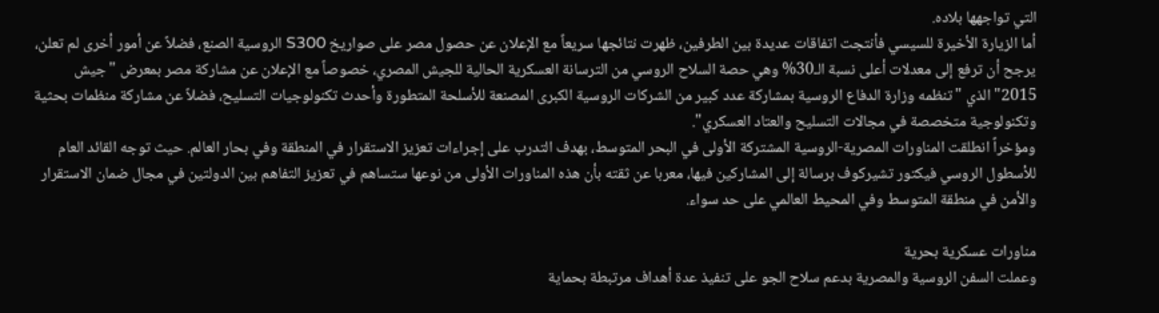التي تواجهها بلاده.
أما الزيارة الأخيرة للسيسي فأنتجت اتفاقات عديدة بين الطرفين، ظهرت نتائجها سريعاً مع الإعلان عن حصول مصر على صواريخ S300 الروسية الصنع، فضلاً عن أمور أخرى لم تعلن، يرجح أن ترفع إلى معدلات أعلى نسبة الـ30% وهي حصة السلاح الروسي من الترسانة العسكرية الحالية للجيش المصري، خصوصاً مع الإعلان عن مشاركة مصر بمعرض "جيش 2015" الذي "تنظمه وزارة الدفاع الروسية بمشاركة عدد كبير من الشركات الروسية الكبرى المصنعة للأسلحة المتطورة وأحدث تكنولوجيات التسليح، فضلاً عن مشاركة منظمات بحثية وتكنولوجية متخصصة في مجالات التسليح والعتاد العسكري".
ومؤخراً انطلقت المناورات المصرية-الروسية المشتركة الأولى في البحر المتوسط، بهدف التدرب على إجراءات تعزيز الاستقرار في المنطقة وفي بحار العالم. حيث توجه القائد العام للأسطول الروسي فيكتور تشيركوف برسالة إلى المشاركين فيها، معربا عن ثقته بأن هذه المناورات الأولى من نوعها ستساهم في تعزيز التفاهم بين الدولتين في مجال ضمان الاستقرار والأمن في منطقة المتوسط وفي المحيط العالمي على حد سواء.

مناورات عسكرية بحرية
وعملت السفن الروسية والمصرية بدعم سلاح الجو على تنفيذ عدة أهداف مرتبطة بحماية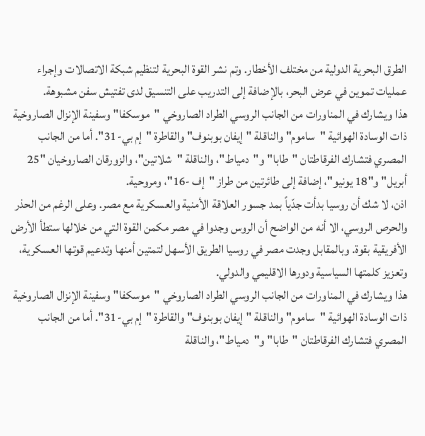الطرق البحرية الدولية من مختلف الأخطار. وتم نشر القوة البحرية لتنظيم شبكة الاتصالات وإجراء عمليات تموين في عرض البحر، بالإضافة إلى التدريب على التنسيق لدى تفتيش سفن مشبوهة.
هذا ويشارك في المناورات من الجانب الروسي الطراد الصاروخي "موسكفا" وسفينة الإنزال الصاروخية ذات الوسادة الهوائية "ساموم" والناقلة "إيفان بوبنوف" والقاطرة "إم بي-31". أما من الجانب المصري فتشارك الفرقاطتان "طابا" و"دمياط"، والناقلة "شلاتين"، والزورقان الصاروخيان "25 أبريل" و"18 يونيو"، إضافة إلى طائرتين من طراز "إف -16"، ومروحية.
اذن، لا شك أن روسيا بدأت جدّياً بمد جسور العلاقة الأمنية والعسكرية مع مصر. وعلى الرغم من الحذر والحرص الروسي، الا أنه من الواضح أن الروس وجدوا في مصر مكمن القوة التي من خلالها ستطأ الأرض الأفريقية بقوة. وبالمقابل وجدت مصر في روسيا الطريق الأسهل لتمتين أمنها وتدعيم قوتها العسكرية، وتعزيز كلمتها السياسية ودورها الاقليمي والدولي.
هذا ويشارك في المناورات من الجانب الروسي الطراد الصاروخي "موسكفا" وسفينة الإنزال الصاروخية ذات الوسادة الهوائية "ساموم" والناقلة "إيفان بوبنوف" والقاطرة "إم بي-31". أما من الجانب المصري فتشارك الفرقاطتان "طابا" و"دمياط"، والناقلة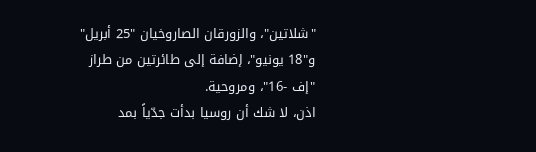"شلاتين"، والزورقان الصاروخيان "25 أبريل" و"18 يونيو"، إضافة إلى طائرتين من طراز "إف -16"، ومروحية.
اذن، لا شك أن روسيا بدأت جدّياً بمد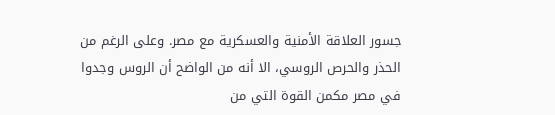جسور العلاقة الأمنية والعسكرية مع مصر. وعلى الرغم من الحذر والحرص الروسي، الا أنه من الواضح أن الروس وجدوا في مصر مكمن القوة التي من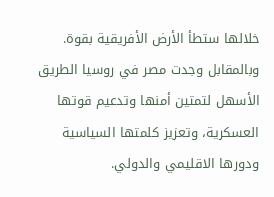خلالها ستطأ الأرض الأفريقية بقوة. وبالمقابل وجدت مصر في روسيا الطريق الأسهل لتمتين أمنها وتدعيم قوتها العسكرية، وتعزيز كلمتها السياسية ودورها الاقليمي والدولي.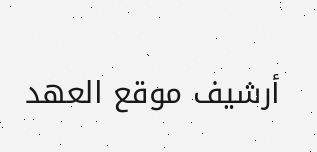أرشيف موقع العهد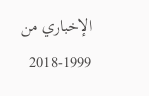الإخباري من 1999-2018